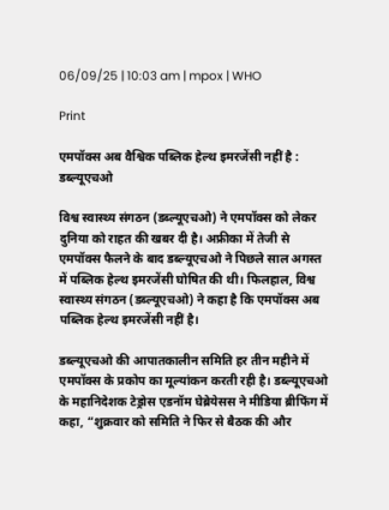06/09/25 | 10:03 am | mpox | WHO

Print

एमपॉक्स अब वैश्विक पब्लिक हेल्थ इमरजेंसी नहीं है : डब्ल्यूएचओ

विश्व स्वास्थ्य संगठन (डब्ल्यूएचओ) ने एमपॉक्स को लेकर दुनिया को राहत की खबर दी है। अफ्रीका में तेजी से एमपॉक्स फैलने के बाद डब्ल्यूएचओ ने पिछले साल अगस्त में पब्लिक हेल्थ इमरजेंसी घोषित की थी। फिलहाल, विश्व स्वास्थ्य संगठन (डब्ल्यूएचओ) ने कहा है कि एमपॉक्स अब पब्लिक हेल्थ इमरजेंसी नहीं है।

डब्ल्यूएचओ की आपातकालीन समिति हर तीन महीने में एमपॉक्स के प्रकोप का मूल्यांकन करती रही है। डब्ल्यूएचओ के महानिदेशक टेड्रोस एडनॉम घेब्रेयेसस ने मीडिया ब्रीफिंग में कहा, “शुक्रवार को समिति ने फिर से बैठक की और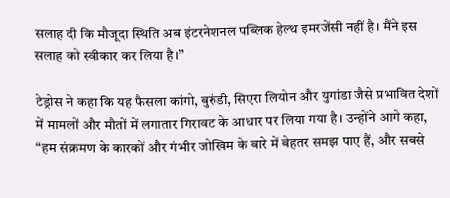सलाह दी कि मौजूदा स्थिति अब इंटरनेशनल पब्लिक हेल्थ इमरजेंसी नहीं है। मैंने इस सलाह को स्वीकार कर लिया है।”

टेड्रोस ने कहा कि यह फैसला कांगो, बुरुंडी, सिएरा लियोन और युगांडा जैसे प्रभावित देशों में मामलों और मौतों में लगातार गिरावट के आधार पर लिया गया है। उन्होंने आगे कहा, “हम संक्रमण के कारकों और गंभीर जोखिम के बारे में बेहतर समझ पाए हैं, और सबसे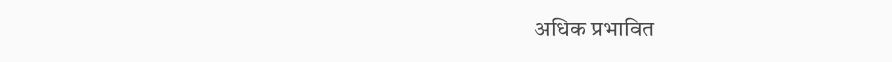अधिक प्रभावित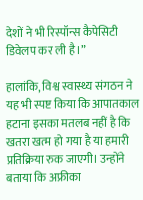देशों ने भी रिस्पॉन्स कैपेसिटी डिवेलप कर ली है।”

हालांकि, विश्व स्वास्थ्य संगठन ने यह भी स्पष्ट किया कि आपातकाल हटाना इसका मतलब नहीं है कि खतरा खत्म हो गया है या हमारी प्रतिक्रिया रुक जाएगी। उन्होंने बताया कि अफ्रीका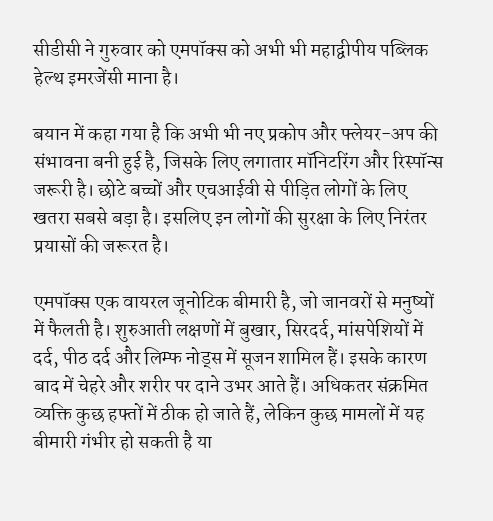सीडीसी ने गुरुवार को एमपॉक्स को अभी भी महाद्वीपीय पब्लिक हेल्थ इमरजेंसी माना है।

बयान में कहा गया है कि अभी भी नए प्रकोप और फ्लेयर-अप की संभावना बनी हुई है, जिसके लिए लगातार मॉनिटरिंग और रिस्पॉन्स जरूरी है। छोटे बच्चों और एचआईवी से पीड़ित लोगों के लिए खतरा सबसे बड़ा है। इसलिए इन लोगों की सुरक्षा के लिए निरंतर प्रयासों की जरूरत है।

एमपॉक्स एक वायरल जूनोटिक बीमारी है, जो जानवरों से मनुष्यों में फैलती है। शुरुआती लक्षणों में बुखार, सिरदर्द, मांसपेशियों में दर्द, पीठ दर्द और लिम्फ नोड्स में सूजन शामिल हैं। इसके कारण बाद में चेहरे और शरीर पर दाने उभर आते हैं। अधिकतर संक्रमित व्यक्ति कुछ हफ्तों में ठीक हो जाते हैं, लेकिन कुछ मामलों में यह बीमारी गंभीर हो सकती है या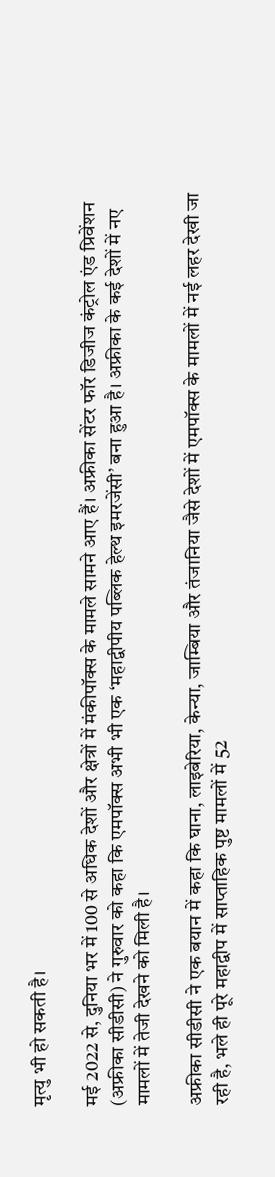मृत्यु भी हो सकती है।

मई 2022 से, दुनिया भर में 100 से अधिक देशों और क्षेत्रों में मंकीपॉक्स के मामले सामने आए हैं। अफ्रीका सेंटर फॉर डिजीज कंट्रोल एंड प्रिवेंशन (अफ्रीका सीडीसी) ने गुरुवार को कहा कि एमपॉक्स अभी भी एक ‘महाद्वीपीय पब्लिक हेल्थ इमरजेंसी’ बना हुआ है। अफ्रीका के कई देशों में नए मामलों में तेजी देखने को मिली है।

अफ्रीका सीडीसी ने एक बयान में कहा कि घाना, लाइबेरिया, केन्या, जाम्बिया और तंजानिया जैसे देशों में एमपॉक्स के मामलों में नई लहर देखी जा रही है, भले ही पूरे महाद्वीप में साप्ताहिक पुष्ट मामलों में 52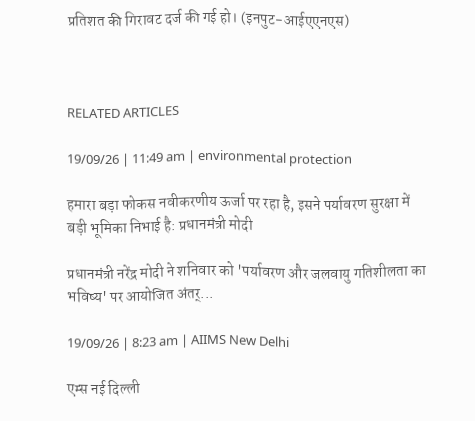प्रतिशत की गिरावट दर्ज की गई हो। (इनपुट-आईएएनएस)



RELATED ARTICLES

19/09/26 | 11:49 am | environmental protection

हमारा बड़ा फोकस नवीकरणीय ऊर्जा पर रहा है, इसने पर्यावरण सुरक्षा में बड़ी भूमिका निभाई है: प्रधानमंत्री मोदी

प्रधानमंत्री नरेंद्र मोदी ने शनिवार को 'पर्यावरण और जलवायु गतिशीलता का भविष्य' पर आयोजित अंतर्...

19/09/26 | 8:23 am | AIIMS New Delhi

एम्स नई दिल्ली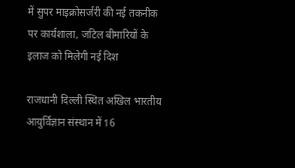में सुपर माइक्रोसर्जरी की नई तकनीक पर कार्यशाला, जटिल बीमारियों के इलाज को मिलेगी नई दिश

राजधानी दिल्ली स्थित अखिल भारतीय आयुर्विज्ञान संस्थान में 16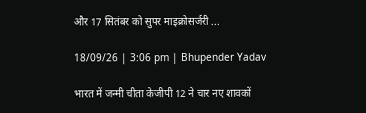और 17 सितंबर को सुपर माइक्रोसर्जरी ...

18/09/26 | 3:06 pm | Bhupender Yadav

भारत में जन्मी चीता केजीपी 12 ने चार नए शावकों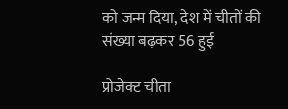को जन्म दिया, देश में चीतों की संख्या बढ़कर 56 हुई

प्रोजेक्ट चीता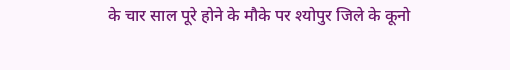के चार साल पूरे होने के मौके पर श्योपुर जिले के कूनो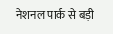नेशनल पार्क से बड़ी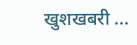खुशखबरी ...